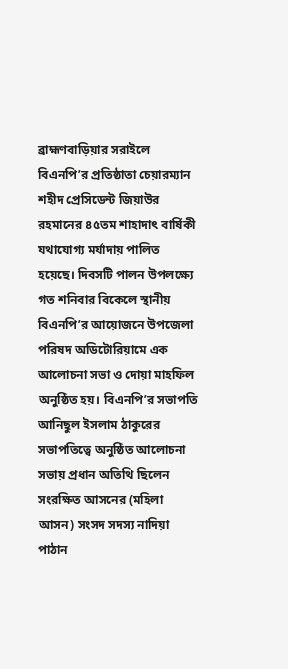ব্রাহ্মণবাড়িয়ার সরাইলে বিএনপি’র প্রতিষ্ঠাতা চেয়ারম্যান শহীদ প্রেসিডেন্ট জিয়াউর রহমানের ৪৫তম শাহাদাৎ বার্ষিকী যথাযোগ্য মর্যাদায় পালিত হয়েছে। দিবসটি পালন উপলক্ষ্যে গত শনিবার বিকেলে স্থানীয় বিএনপি’র আয়োজনে উপজেলা পরিষদ অডিটোরিয়ামে এক আলোচনা সভা ও দোয়া মাহফিল অনুষ্ঠিত হয়। বিএনপি’র সভাপতি আনিছুল ইসলাম ঠাকুরের সভাপতিত্বে অনুষ্ঠিত আলোচনা সভায় প্রধান অতিথি ছিলেন সংরক্ষিত আসনের (মহিলা আসন) সংসদ সদস্য নাদিয়া পাঠান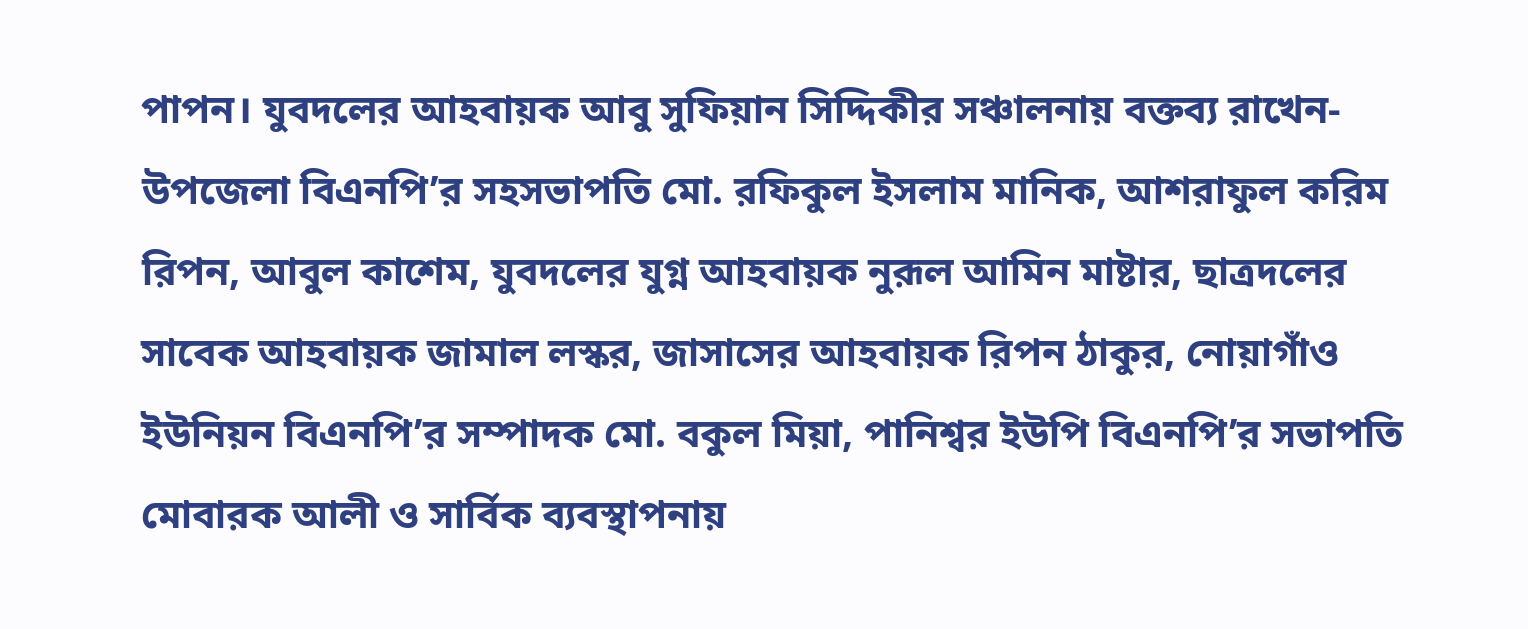পাপন। যুবদলের আহবায়ক আবু সুফিয়ান সিদ্দিকীর সঞ্চালনায় বক্তব্য রাখেন- উপজেলা বিএনপি’র সহসভাপতি মো. রফিকুল ইসলাম মানিক, আশরাফুল করিম রিপন, আবুল কাশেম, যুবদলের যুগ্ন আহবায়ক নুরূল আমিন মাষ্টার, ছাত্রদলের সাবেক আহবায়ক জামাল লস্কর, জাসাসের আহবায়ক রিপন ঠাকুর, নোয়াগাঁও ইউনিয়ন বিএনপি’র সম্পাদক মো. বকুল মিয়া, পানিশ্বর ইউপি বিএনপি’র সভাপতি মোবারক আলী ও সার্বিক ব্যবস্থাপনায়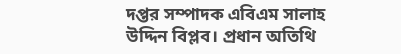দপ্তর সম্পাদক এবিএম সালাহ উদ্দিন বিপ্লব। প্রধান অতিথি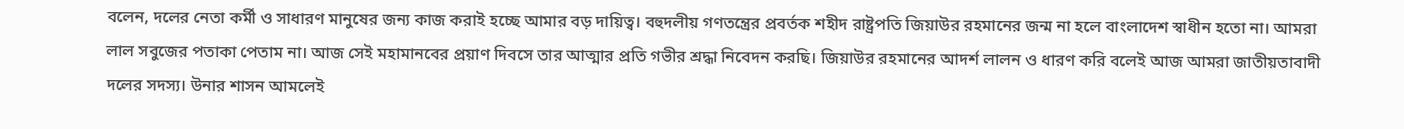বলেন, দলের নেতা কর্মী ও সাধারণ মানুষের জন্য কাজ করাই হচ্ছে আমার বড় দায়িত্ব। বহুদলীয় গণতন্ত্রের প্রবর্তক শহীদ রাষ্ট্রপতি জিয়াউর রহমানের জন্ম না হলে বাংলাদেশ স্বাধীন হতো না। আমরা লাল সবুজের পতাকা পেতাম না। আজ সেই মহামানবের প্রয়াণ দিবসে তার আত্মার প্রতি গভীর শ্রদ্ধা নিবেদন করছি। জিয়াউর রহমানের আদর্শ লালন ও ধারণ করি বলেই আজ আমরা জাতীয়তাবাদী দলের সদস্য। উনার শাসন আমলেই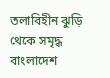তলাবিহীন ঝুড়ি থেকে সমৃদ্ধ বাংলাদেশ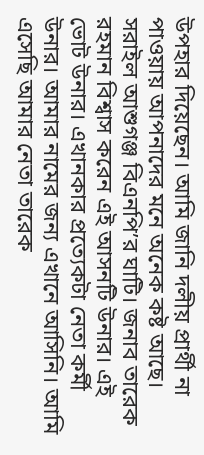উপহার দিয়েছেন। আমি জানি দলীয় প্রার্থী না পাওয়ায় আপনাদের মনে অনেক কষ্ট আছে। সরাইল আশুগঞ্জ বিএনপি’র ঘাটি। জনাব তারেক রহমান বিশ্বাস করেন এই আসনটি উনার। এই ভোট উনার। এখানকার প্রত্যেকটা নেতা কর্মী উনার। আমার নামের জন্য এখানে আসিনি। আমি এসেছি আমার নেতা তারেক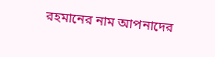রহমানের নাম আপনাদের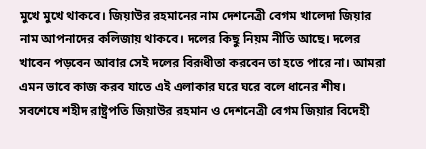মুখে মুখে থাকবে। জিয়াউর রহমানের নাম দেশনেত্রী বেগম খালেদা জিয়ার নাম আপনাদের কলিজায় থাকবে। দলের কিছু নিয়ম নীতি আছে। দলের খাবেন পড়বেন আবার সেই দলের বিরূধীতা করবেন তা হতে পারে না। আমরা এমন ভাবে কাজ করব যাতে এই এলাকার ঘরে ঘরে বলে ধানের শীষ। সবশেষে শহীদ রাষ্ট্রপতি জিয়াউর রহমান ও দেশনেত্রী বেগম জিয়ার বিদেহী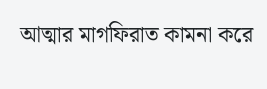আত্মার মাগফিরাত কামনা করে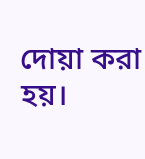দোয়া করা হয়।